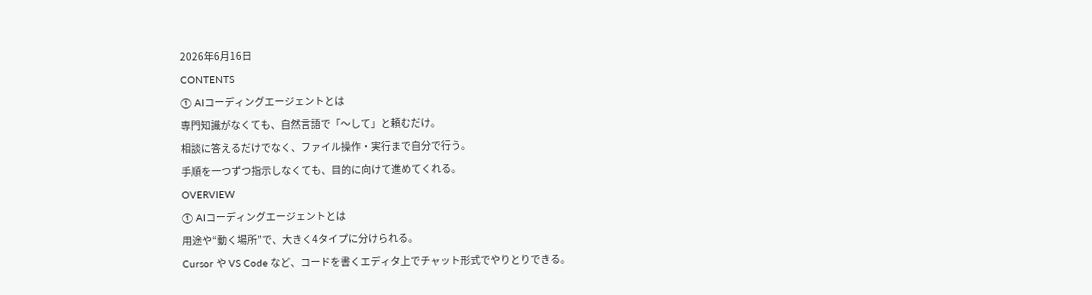2026年6月16日
CONTENTS
① AIコーディングエージェントとは
専門知識がなくても、自然言語で「〜して」と頼むだけ。
相談に答えるだけでなく、ファイル操作・実行まで自分で行う。
手順を一つずつ指示しなくても、目的に向けて進めてくれる。
OVERVIEW
① AIコーディングエージェントとは
用途や“動く場所”で、大きく4タイプに分けられる。
Cursor や VS Code など、コードを書くエディタ上でチャット形式でやりとりできる。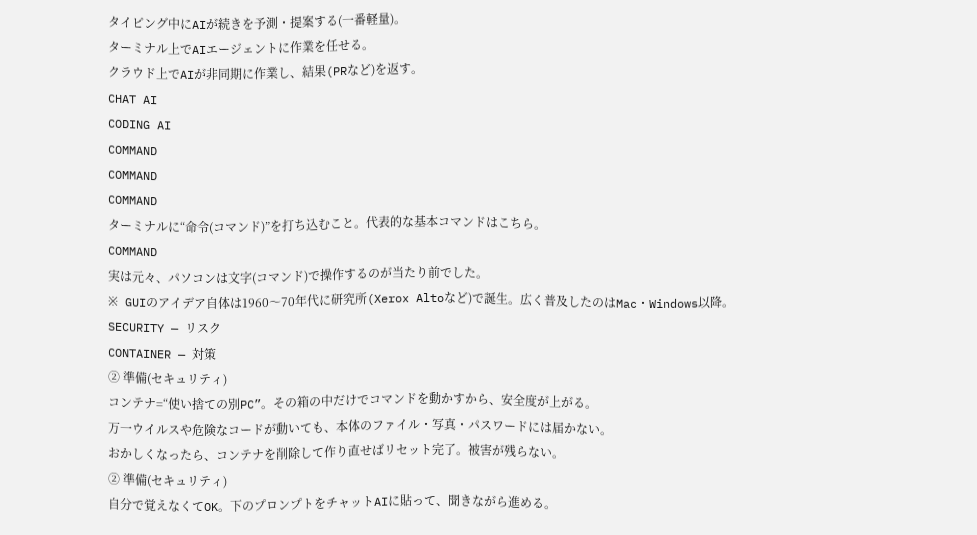タイピング中にAIが続きを予測・提案する(一番軽量)。
ターミナル上でAIエージェントに作業を任せる。
クラウド上でAIが非同期に作業し、結果(PRなど)を返す。
CHAT AI
CODING AI
COMMAND
COMMAND
COMMAND
ターミナルに“命令(コマンド)”を打ち込むこと。代表的な基本コマンドはこちら。
COMMAND
実は元々、パソコンは文字(コマンド)で操作するのが当たり前でした。
※ GUIのアイデア自体は1960〜70年代に研究所(Xerox Altoなど)で誕生。広く普及したのはMac・Windows以降。
SECURITY — リスク
CONTAINER — 対策
② 準備(セキュリティ)
コンテナ=“使い捨ての別PC”。その箱の中だけでコマンドを動かすから、安全度が上がる。
万一ウイルスや危険なコードが動いても、本体のファイル・写真・パスワードには届かない。
おかしくなったら、コンテナを削除して作り直せばリセット完了。被害が残らない。
② 準備(セキュリティ)
自分で覚えなくてOK。下のプロンプトをチャットAIに貼って、聞きながら進める。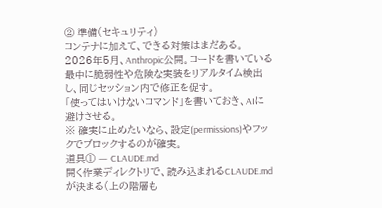② 準備(セキュリティ)
コンテナに加えて、できる対策はまだある。
2026年5月、Anthropic公開。コードを書いている最中に脆弱性や危険な実装をリアルタイム検出し、同じセッション内で修正を促す。
「使ってはいけないコマンド」を書いておき、AIに避けさせる。
※ 確実に止めたいなら、設定(permissions)やフックでブロックするのが確実。
道具① — CLAUDE.md
開く作業ディレクトリで、読み込まれるCLAUDE.mdが決まる(上の階層も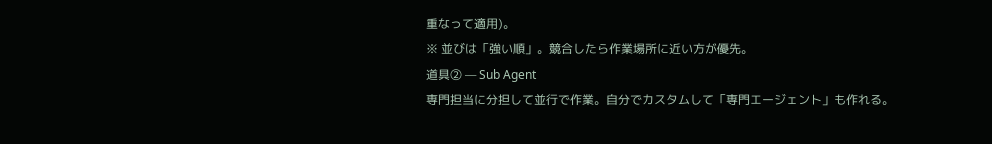重なって適用)。
※ 並びは「強い順」。競合したら作業場所に近い方が優先。
道具② — Sub Agent
専門担当に分担して並行で作業。自分でカスタムして「専門エージェント」も作れる。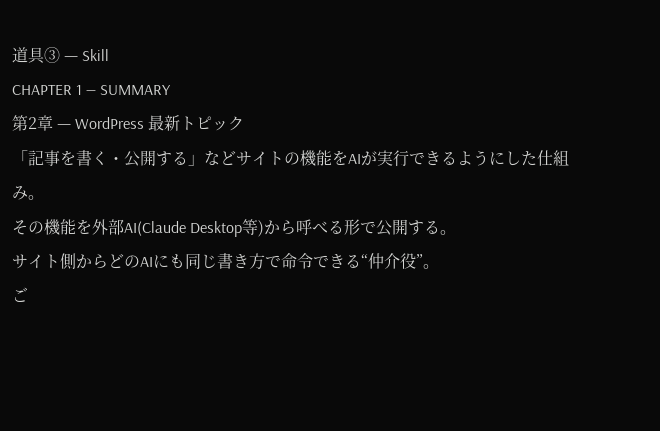道具③ — Skill
CHAPTER 1 — SUMMARY
第2章 — WordPress 最新トピック
「記事を書く・公開する」などサイトの機能をAIが実行できるようにした仕組み。
その機能を外部AI(Claude Desktop等)から呼べる形で公開する。
サイト側からどのAIにも同じ書き方で命令できる“仲介役”。
ご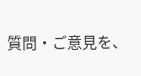質問・ご意見を、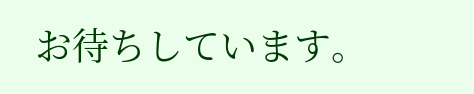お待ちしています。